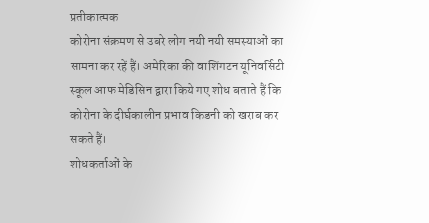प्रतीकात्मक
कोरोना संक्रमण से उबरे लोग नयी नयी समस्याओं का सामना कर रहें हैं। अमेरिका की वाशिंगटन यूनिवर्सिटी स्कूल आफ मेडिसिन द्वारा किये गए शोध बताते हैं कि कोरोना के दीर्घकालीन प्रभाव किडनी को खराब कर सकते हैं।
शोधकर्ताओं के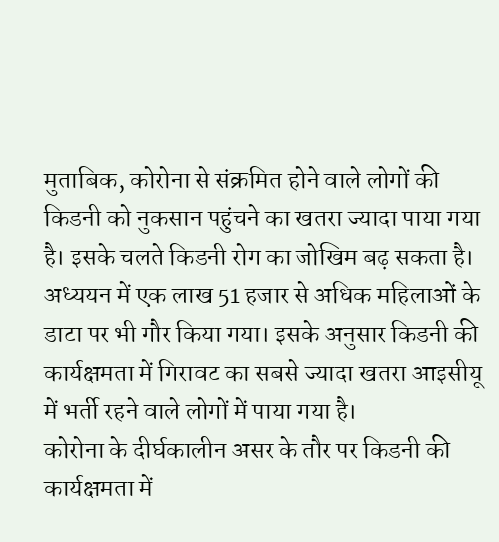मुताबिक, कोरोना से संक्रमित होने वाले लोगों की किडनी को नुकसान पहुंचने का खतरा ज्यादा पाया गया है। इसके चलते किडनी रोग का जोखिम बढ़ सकता है। अध्ययन में एक लाख 51 हजार से अधिक महिलाओं के डाटा पर भी गौर किया गया। इसके अनुसार किडनी की कार्यक्षमता में गिरावट का सबसे ज्यादा खतरा आइसीयू में भर्ती रहने वाले लोगों में पाया गया है।
कोरोना के दीर्घकालीन असर के तौर पर किडनी की कार्यक्षमता में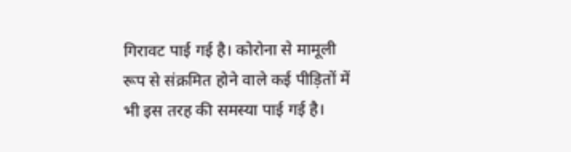गिरावट पाई गई है। कोरोना से मामूली रूप से संक्रमित होने वाले कई पीड़ितों में भी इस तरह की समस्या पाई गई है।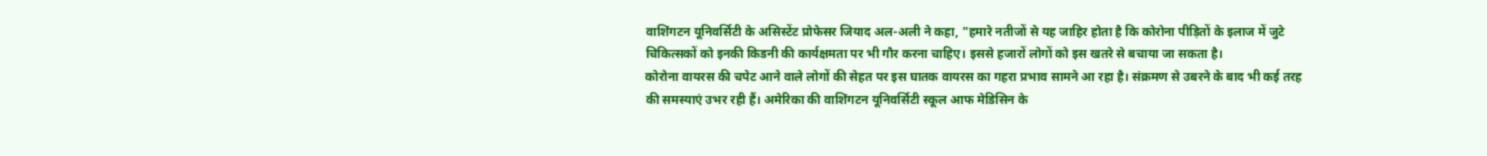वाशिंगटन यूनिवर्सिटी के असिस्टेंट प्रोफेसर जियाद अल-अली ने कहा, "हमारे नतीजों से यह जाहिर होता है कि कोरोना पीड़ितों के इलाज में जुटे चिकित्सकों को इनकी किडनी की कार्यक्षमता पर भी गौर करना चाहिए। इससे हजारों लोगों को इस खतरे से बचाया जा सकता है।
कोरोना वायरस की चपेट आने वाले लोगों की सेहत पर इस घातक वायरस का गहरा प्रभाव सामने आ रहा है। संक्रमण से उबरने के बाद भी कई तरह की समस्याएं उभर रही हैं। अमेरिका की वाशिंगटन यूनिवर्सिटी स्कूल आफ मेडिसिन के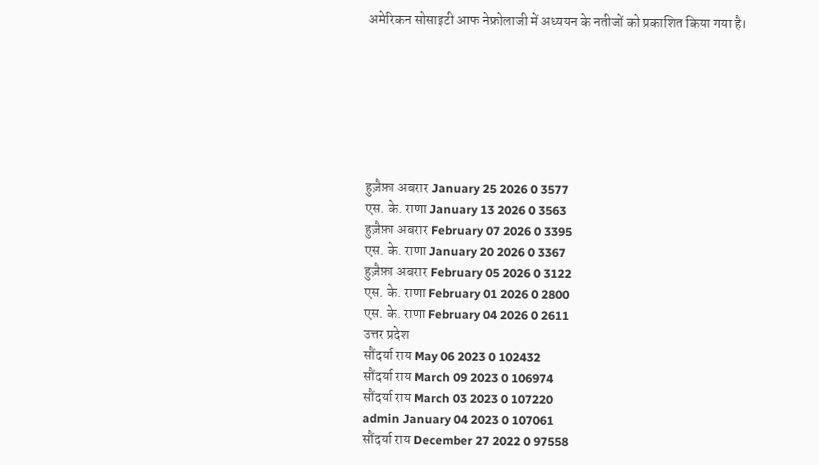अमेरिकन सोसाइटी आफ नेफ्रोलाजी में अध्ययन के नतीजों को प्रकाशित किया गया है।







हुज़ैफ़ा अबरार January 25 2026 0 3577
एस. के. राणा January 13 2026 0 3563
हुज़ैफ़ा अबरार February 07 2026 0 3395
एस. के. राणा January 20 2026 0 3367
हुज़ैफ़ा अबरार February 05 2026 0 3122
एस. के. राणा February 01 2026 0 2800
एस. के. राणा February 04 2026 0 2611
उत्तर प्रदेश
सौंदर्या राय May 06 2023 0 102432
सौंदर्या राय March 09 2023 0 106974
सौंदर्या राय March 03 2023 0 107220
admin January 04 2023 0 107061
सौंदर्या राय December 27 2022 0 97558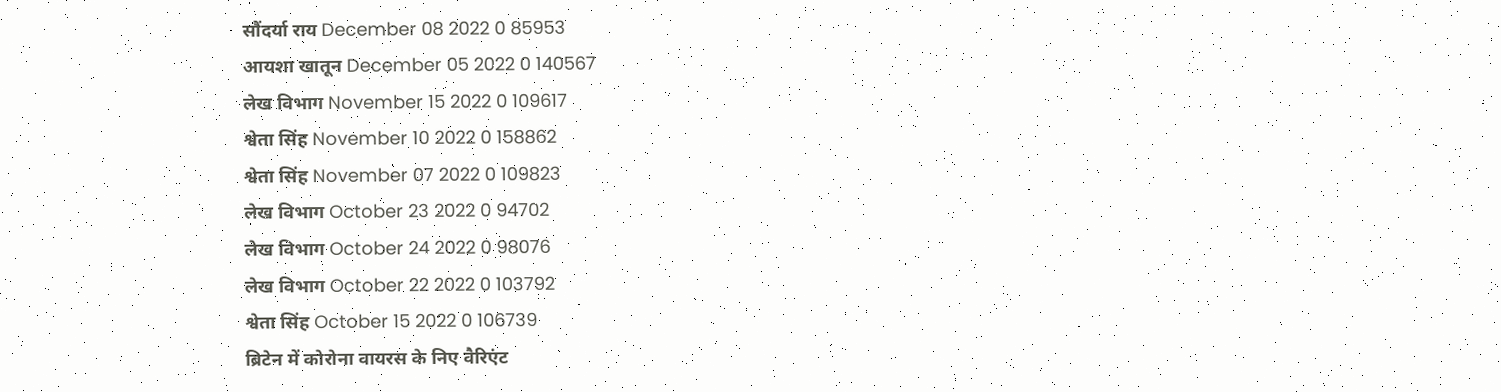सौंदर्या राय December 08 2022 0 85953
आयशा खातून December 05 2022 0 140567
लेख विभाग November 15 2022 0 109617
श्वेता सिंह November 10 2022 0 158862
श्वेता सिंह November 07 2022 0 109823
लेख विभाग October 23 2022 0 94702
लेख विभाग October 24 2022 0 98076
लेख विभाग October 22 2022 0 103792
श्वेता सिंह October 15 2022 0 106739
ब्रिटेन में कोरोना वायरस के निए वैरिएंट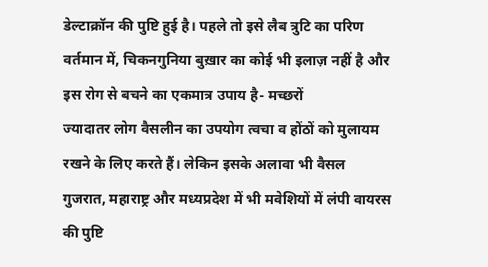डेल्टाक्रॉन की पुष्टि हुई है। पहले तो इसे लैब त्रुटि का परिण
वर्तमान में, चिकनगुनिया बुख़ार का कोई भी इलाज़ नहीं है और इस रोग से बचने का एकमात्र उपाय है- मच्छरों
ज्यादातर लोग वैसलीन का उपयोग त्वचा व होंठों को मुलायम रखने के लिए करते हैं। लेकिन इसके अलावा भी वैसल
गुजरात, महाराष्ट्र और मध्यप्रदेश में भी मवेशियों में लंपी वायरस की पुष्टि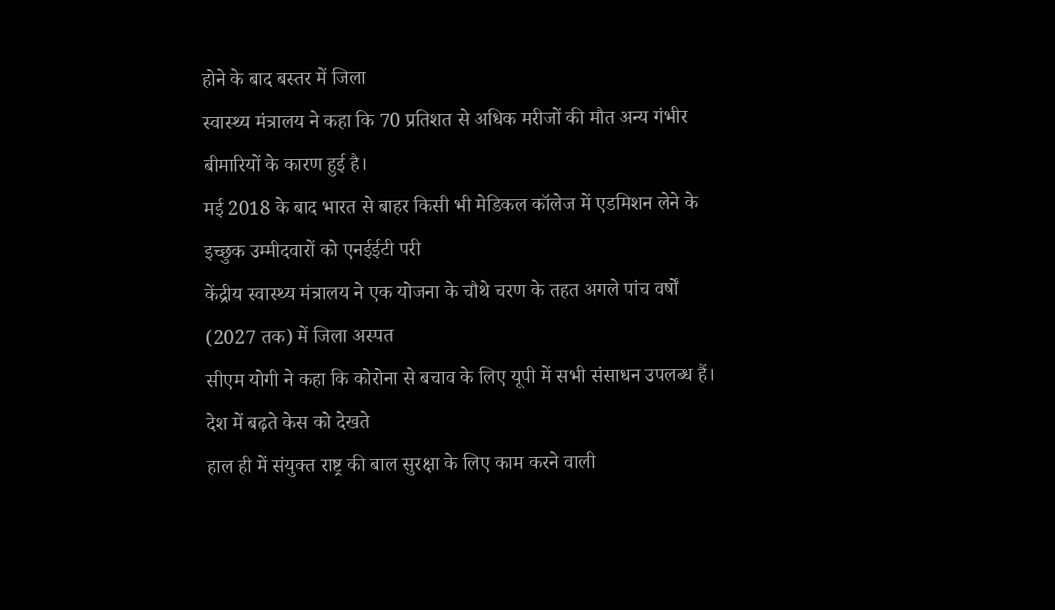होने के बाद बस्तर में जिला
स्वास्थ्य मंत्रालय ने कहा कि 70 प्रतिशत से अधिक मरीजों की मौत अन्य गंभीर बीमारियों के कारण हुई है।
मई 2018 के बाद भारत से बाहर किसी भी मेडिकल कॉलेज में एडमिशन लेने के इच्छुक उम्मीदवारों को एनईईटी परी
केंद्रीय स्वास्थ्य मंत्रालय ने एक योजना के चौथे चरण के तहत अगले पांच वर्षों (2027 तक) में जिला अस्पत
सीएम योगी ने कहा कि कोरोना से बचाव के लिए यूपी में सभी संसाधन उपलब्ध हैं। देश में बढ़ते केस को देखते
हाल ही में संयुक्त राष्ट्र की बाल सुरक्षा के लिए काम करने वाली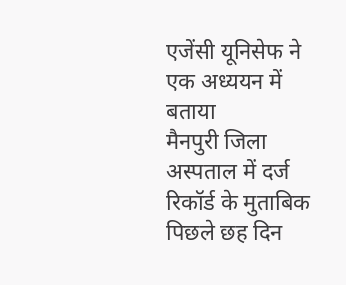एजेंसी यूनिसेफ ने एक अध्ययन में बताया
मैनपुरी जिला अस्पताल में दर्ज रिकॉर्ड के मुताबिक पिछले छह दिन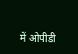में ओपीडी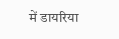में डायरिया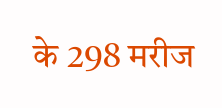के 298 मरीज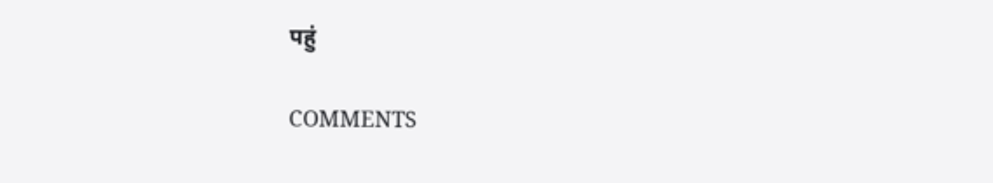पहुं

COMMENTS